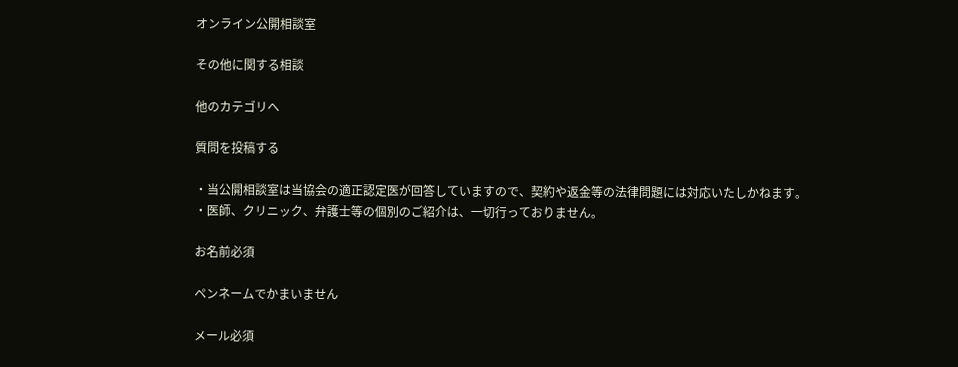オンライン公開相談室

その他に関する相談

他のカテゴリへ

質問を投稿する

・当公開相談室は当協会の適正認定医が回答していますので、契約や返金等の法律問題には対応いたしかねます。
・医師、クリニック、弁護士等の個別のご紹介は、一切行っておりません。

お名前必須

ペンネームでかまいません

メール必須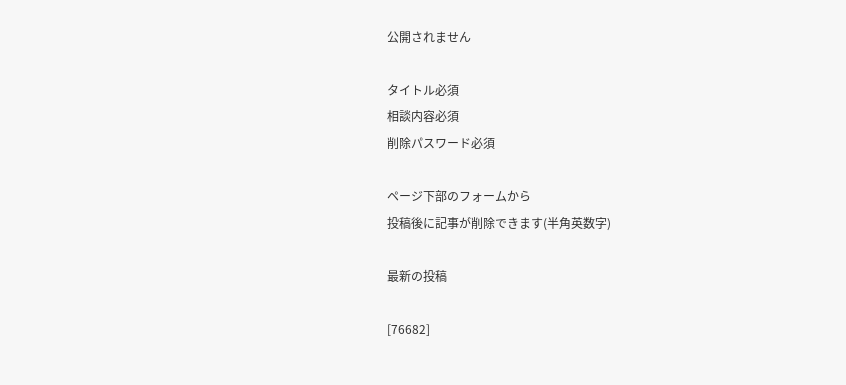公開されません

タイトル必須
相談内容必須
削除パスワード必須

ページ下部のフォームから
投稿後に記事が削除できます(半角英数字)

最新の投稿

[76682]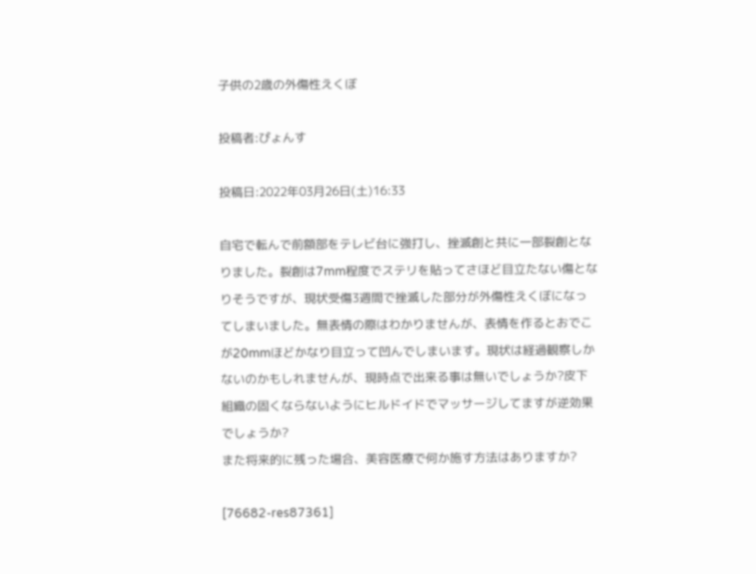子供の2歳の外傷性えくぼ

投稿者:ぴょんす

投稿日:2022年03月26日(土)16:33

自宅で転んで前額部をテレビ台に強打し、挫滅創と共に一部裂創となりました。裂創は7mm程度でステリを貼ってさほど目立たない傷となりそうですが、現状受傷3週間で挫滅した部分が外傷性えくぼになってしまいました。無表情の際はわかりませんが、表情を作るとおでこが20mmほどかなり目立って凹んでしまいます。現状は経過観察しかないのかもしれませんが、現時点で出来る事は無いでしょうか?皮下組織の固くならないようにヒルドイドでマッサージしてますが逆効果でしょうか?
また将来的に残った場合、美容医療で何か施す方法はありますか?

[76682-res87361]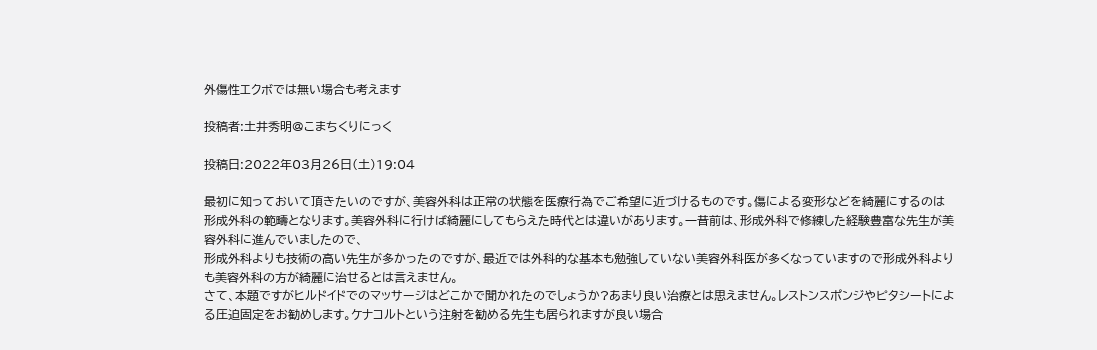外傷性エクボでは無い場合も考えます

投稿者:土井秀明@こまちくりにっく

投稿日:2022年03月26日(土)19:04

最初に知っておいて頂きたいのですが、美容外科は正常の状態を医療行為でご希望に近づけるものです。傷による変形などを綺麗にするのは形成外科の範疇となります。美容外科に行けば綺麗にしてもらえた時代とは違いがあります。一昔前は、形成外科で修練した経験豊富な先生が美容外科に進んでいましたので、
形成外科よりも技術の高い先生が多かったのですが、最近では外科的な基本も勉強していない美容外科医が多くなっていますので形成外科よりも美容外科の方が綺麗に治せるとは言えません。
さて、本題ですがヒルドイドでのマッサージはどこかで聞かれたのでしょうか?あまり良い治療とは思えません。レストンスポンジやピタシートによる圧迫固定をお勧めします。ケナコルトという注射を勧める先生も居られますが良い場合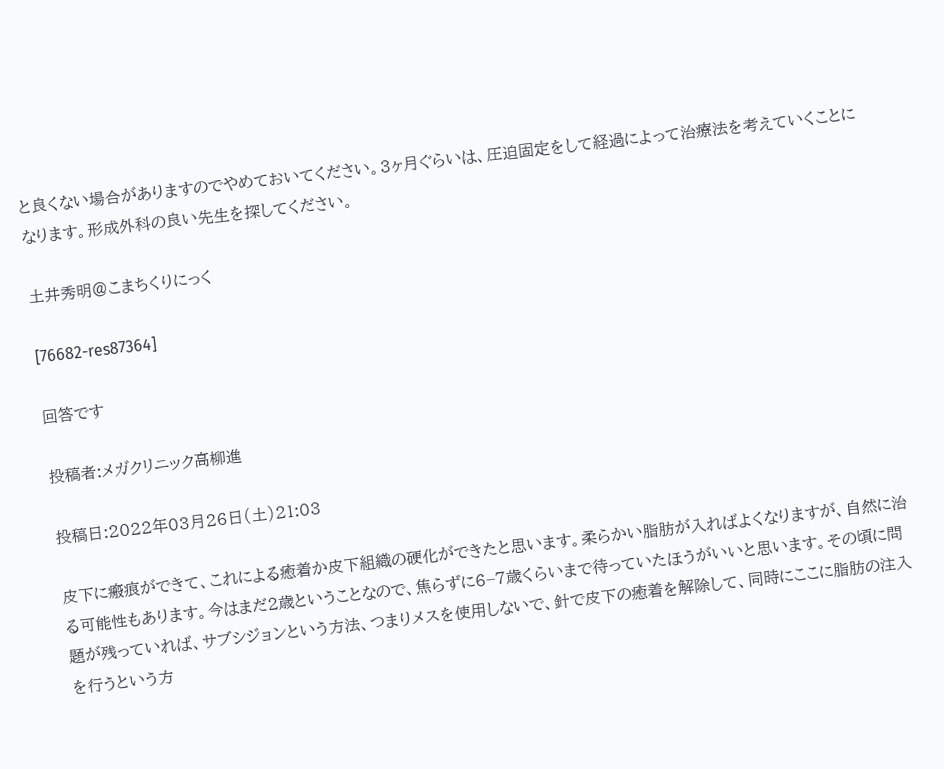と良くない場合がありますのでやめておいてください。3ヶ月ぐらいは、圧迫固定をして経過によって治療法を考えていくことになります。形成外科の良い先生を探してください。

土井秀明@こまちくりにっく

[76682-res87364]

回答です

投稿者:メガクリニック高柳進

投稿日:2022年03月26日(土)21:03

皮下に瘢痕ができて、これによる癒着か皮下組織の硬化ができたと思います。柔らかい脂肪が入ればよくなりますが、自然に治る可能性もあります。今はまだ2歳ということなので、焦らずに6−7歳くらいまで待っていたほうがいいと思います。その頃に問題が残っていれば、サブシジョンという方法、つまりメスを使用しないで、針で皮下の癒着を解除して、同時にここに脂肪の注入を行うという方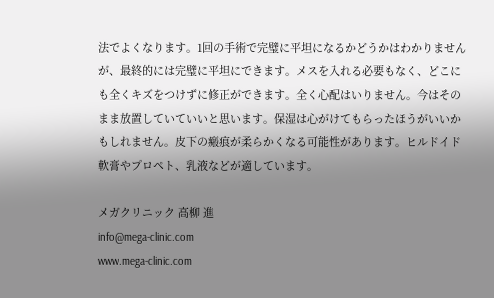法でよくなります。1回の手術で完璧に平坦になるかどうかはわかりませんが、最終的には完璧に平坦にできます。メスを入れる必要もなく、どこにも全くキズをつけずに修正ができます。全く心配はいりません。今はそのまま放置していていいと思います。保湿は心がけてもらったほうがいいかもしれません。皮下の瘢痕が柔らかくなる可能性があります。ヒルドイド軟膏やプロペト、乳液などが適しています。

メガクリニック 高柳 進
info@mega-clinic.com
www.mega-clinic.com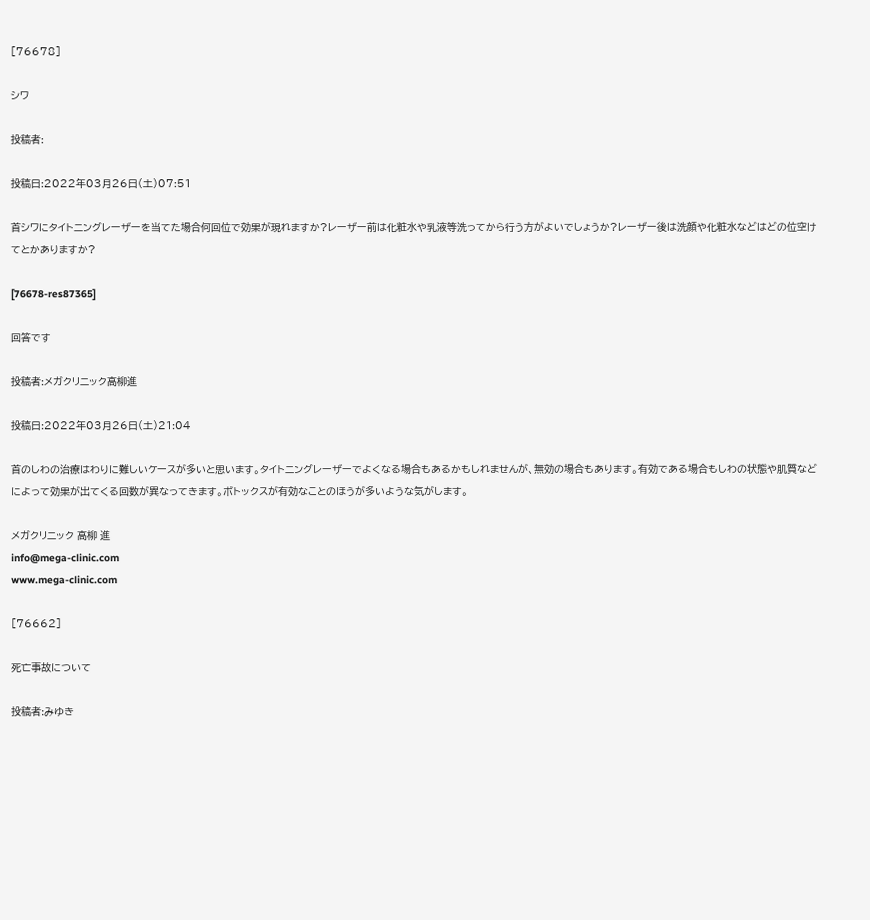[76678]

シワ

投稿者:

投稿日:2022年03月26日(土)07:51

首シワにタイトニングレーザーを当てた場合何回位で効果が現れますか?レーザー前は化粧水や乳液等洗ってから行う方がよいでしょうか?レーザー後は洗顔や化粧水などはどの位空けてとかありますか?

[76678-res87365]

回答です

投稿者:メガクリニック高柳進

投稿日:2022年03月26日(土)21:04

首のしわの治療はわりに難しいケースが多いと思います。タイトニングレーザーでよくなる場合もあるかもしれませんが、無効の場合もあります。有効である場合もしわの状態や肌質などによって効果が出てくる回数が異なってきます。ボトックスが有効なことのほうが多いような気がします。

メガクリニック 高柳 進
info@mega-clinic.com
www.mega-clinic.com

[76662]

死亡事故について

投稿者:みゆき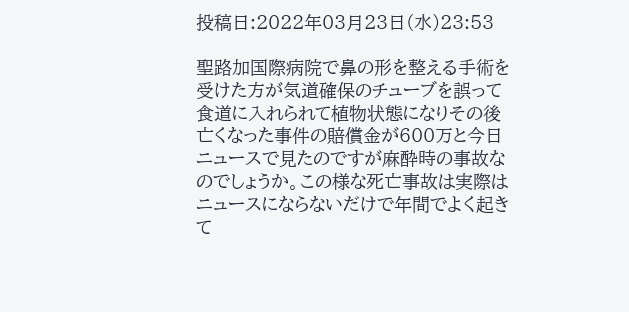投稿日:2022年03月23日(水)23:53

聖路加国際病院で鼻の形を整える手術を受けた方が気道確保のチューブを誤って食道に入れられて植物状態になりその後亡くなった事件の賠償金が600万と今日ニュースで見たのですが麻酔時の事故なのでしょうか。この様な死亡事故は実際はニュースにならないだけで年間でよく起きて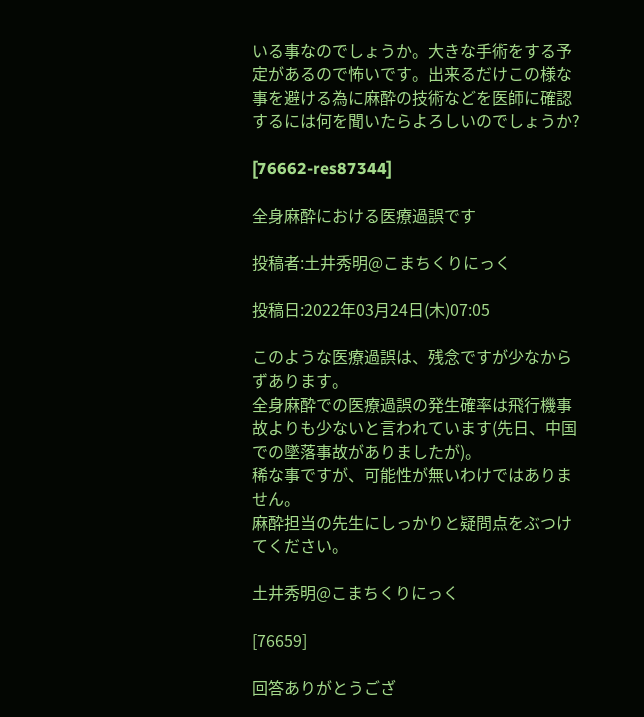いる事なのでしょうか。大きな手術をする予定があるので怖いです。出来るだけこの様な事を避ける為に麻酔の技術などを医師に確認するには何を聞いたらよろしいのでしょうか?

[76662-res87344]

全身麻酔における医療過誤です

投稿者:土井秀明@こまちくりにっく

投稿日:2022年03月24日(木)07:05

このような医療過誤は、残念ですが少なからずあります。
全身麻酔での医療過誤の発生確率は飛行機事故よりも少ないと言われています(先日、中国での墜落事故がありましたが)。
稀な事ですが、可能性が無いわけではありません。
麻酔担当の先生にしっかりと疑問点をぶつけてください。

土井秀明@こまちくりにっく

[76659]

回答ありがとうござ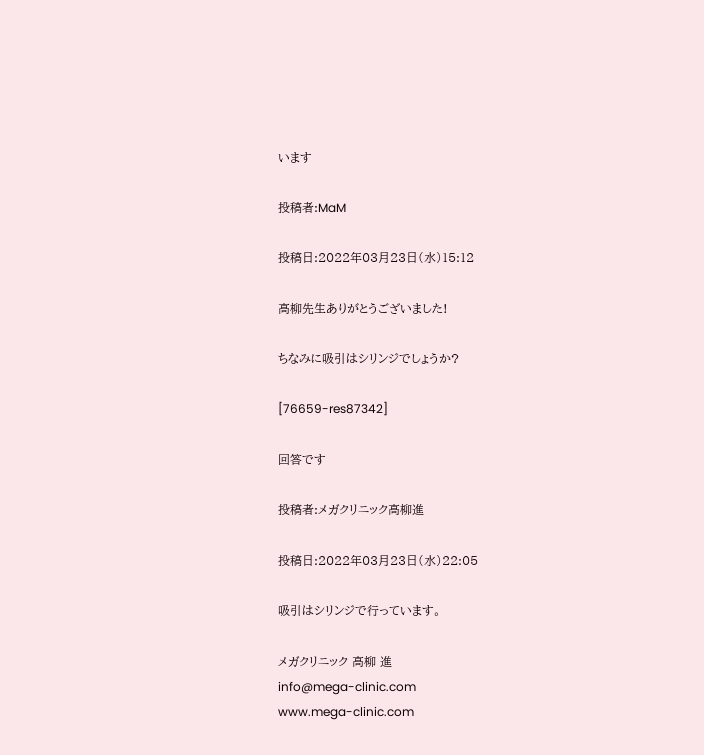います

投稿者:MaM

投稿日:2022年03月23日(水)15:12

高柳先生ありがとうございました!

ちなみに吸引はシリンジでしょうか?

[76659-res87342]

回答です

投稿者:メガクリニック高柳進

投稿日:2022年03月23日(水)22:05

吸引はシリンジで行っています。

メガクリニック 高柳 進
info@mega-clinic.com
www.mega-clinic.com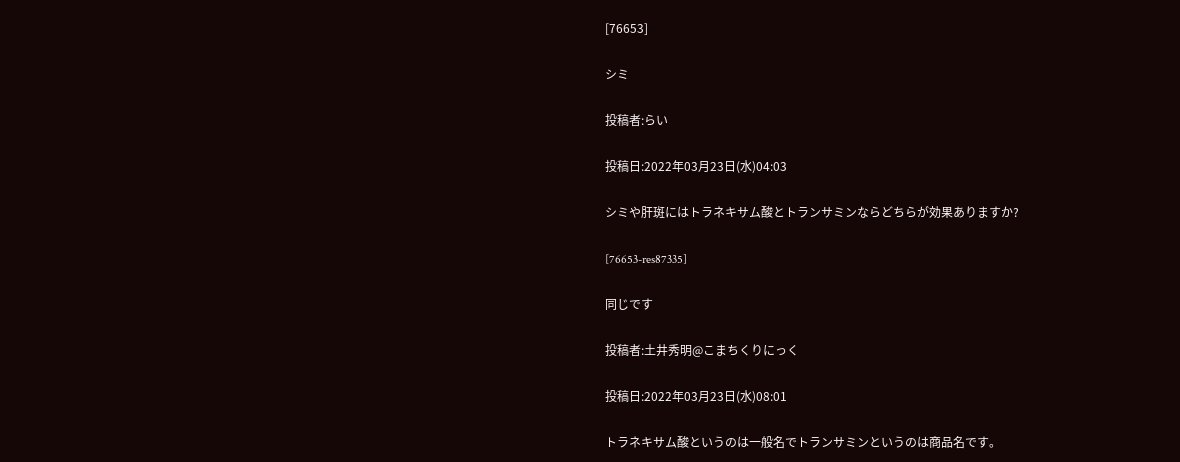[76653]

シミ

投稿者:らい

投稿日:2022年03月23日(水)04:03

シミや肝斑にはトラネキサム酸とトランサミンならどちらが効果ありますか?

[76653-res87335]

同じです

投稿者:土井秀明@こまちくりにっく

投稿日:2022年03月23日(水)08:01

トラネキサム酸というのは一般名でトランサミンというのは商品名です。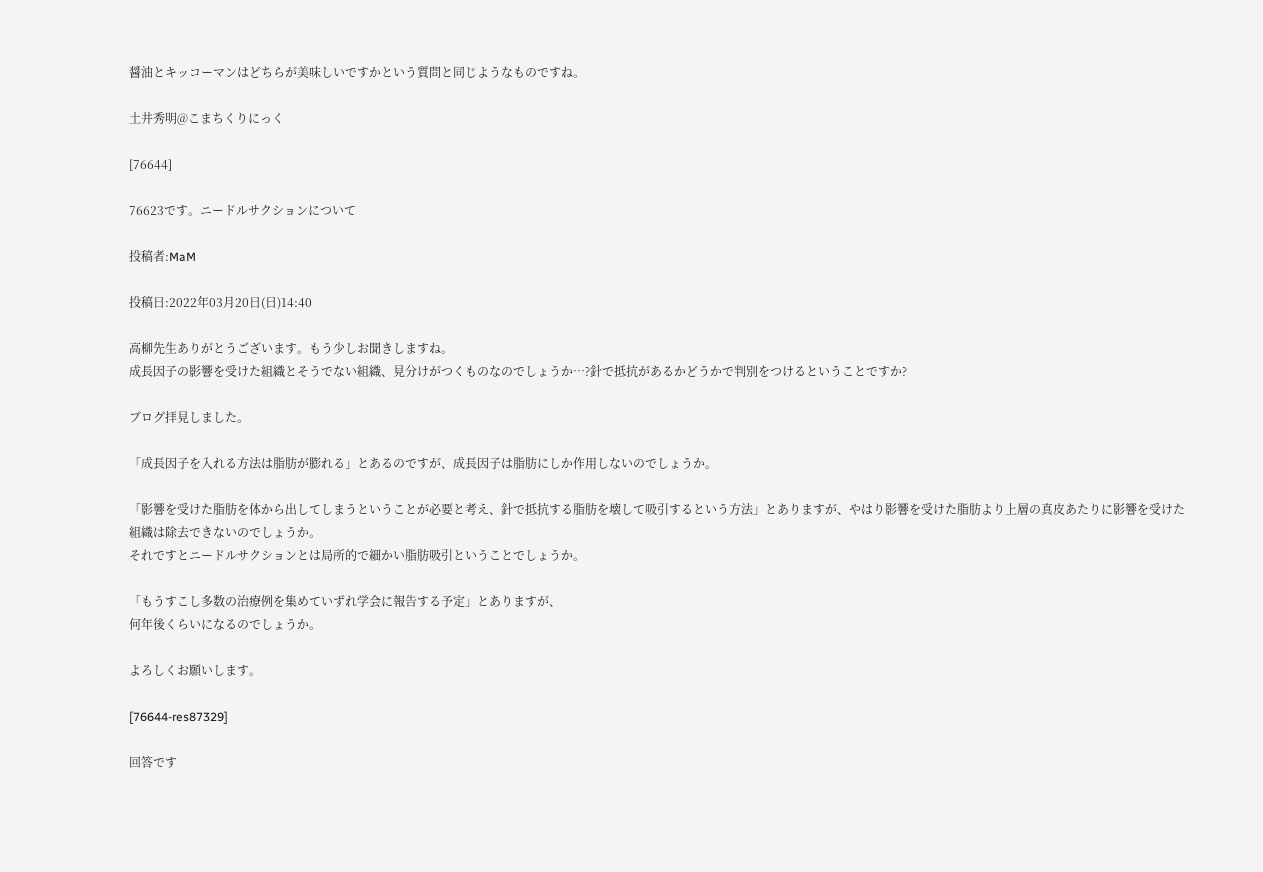醤油とキッコーマンはどちらが美味しいですかという質問と同じようなものですね。

土井秀明@こまちくりにっく

[76644]

76623です。ニードルサクションについて

投稿者:MaM

投稿日:2022年03月20日(日)14:40

高柳先生ありがとうございます。もう少しお聞きしますね。
成長因子の影響を受けた組織とそうでない組織、見分けがつくものなのでしょうか…?針で抵抗があるかどうかで判別をつけるということですか?

ブログ拝見しました。

「成長因子を入れる方法は脂肪が膨れる」とあるのですが、成長因子は脂肪にしか作用しないのでしょうか。

「影響を受けた脂肪を体から出してしまうということが必要と考え、針で抵抗する脂肪を壊して吸引するという方法」とありますが、やはり影響を受けた脂肪より上層の真皮あたりに影響を受けた組織は除去できないのでしょうか。
それですとニードルサクションとは局所的で細かい脂肪吸引ということでしょうか。

「もうすこし多数の治療例を集めていずれ学会に報告する予定」とありますが、
何年後くらいになるのでしょうか。

よろしくお願いします。

[76644-res87329]

回答です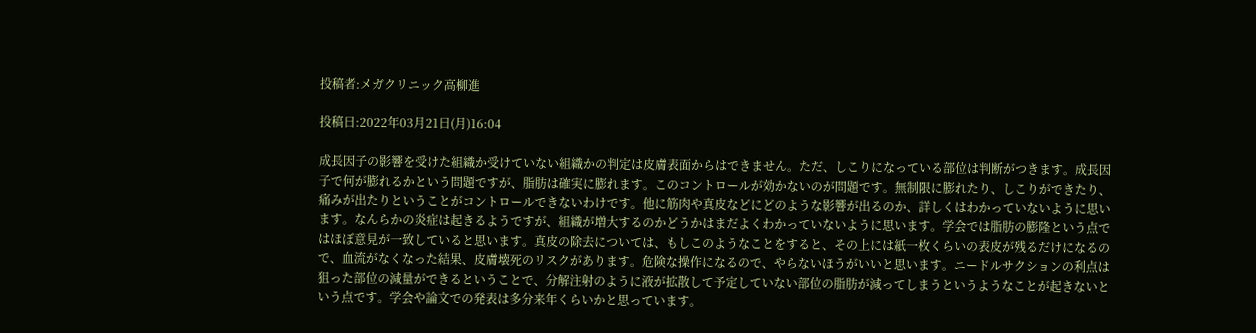投稿者:メガクリニック高柳進

投稿日:2022年03月21日(月)16:04

成長因子の影響を受けた組織か受けていない組織かの判定は皮膚表面からはできません。ただ、しこりになっている部位は判断がつきます。成長因子で何が膨れるかという問題ですが、脂肪は確実に膨れます。このコントロールが効かないのが問題です。無制限に膨れたり、しこりができたり、痛みが出たりということがコントロールできないわけです。他に筋肉や真皮などにどのような影響が出るのか、詳しくはわかっていないように思います。なんらかの炎症は起きるようですが、組織が増大するのかどうかはまだよくわかっていないように思います。学会では脂肪の膨隆という点ではほぼ意見が一致していると思います。真皮の除去については、もしこのようなことをすると、その上には紙一枚くらいの表皮が残るだけになるので、血流がなくなった結果、皮膚壊死のリスクがあります。危険な操作になるので、やらないほうがいいと思います。ニードルサクションの利点は狙った部位の減量ができるということで、分解注射のように液が拡散して予定していない部位の脂肪が減ってしまうというようなことが起きないという点です。学会や論文での発表は多分来年くらいかと思っています。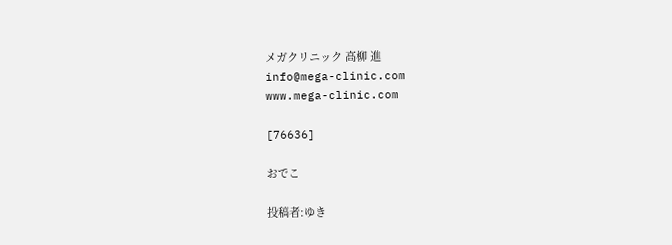メガクリニック 高柳 進
info@mega-clinic.com
www.mega-clinic.com

[76636]

おでこ

投稿者:ゆき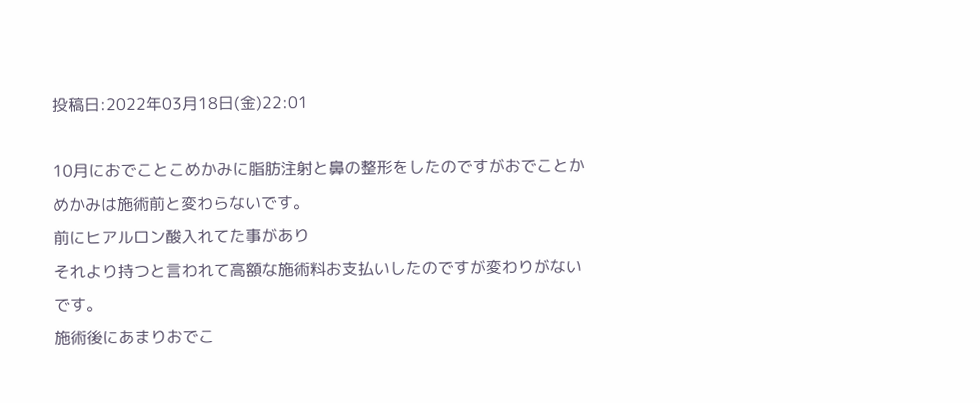投稿日:2022年03月18日(金)22:01

10月におでことこめかみに脂肪注射と鼻の整形をしたのですがおでことかめかみは施術前と変わらないです。
前にヒアルロン酸入れてた事があり
それより持つと言われて高額な施術料お支払いしたのですが変わりがないです。
施術後にあまりおでこ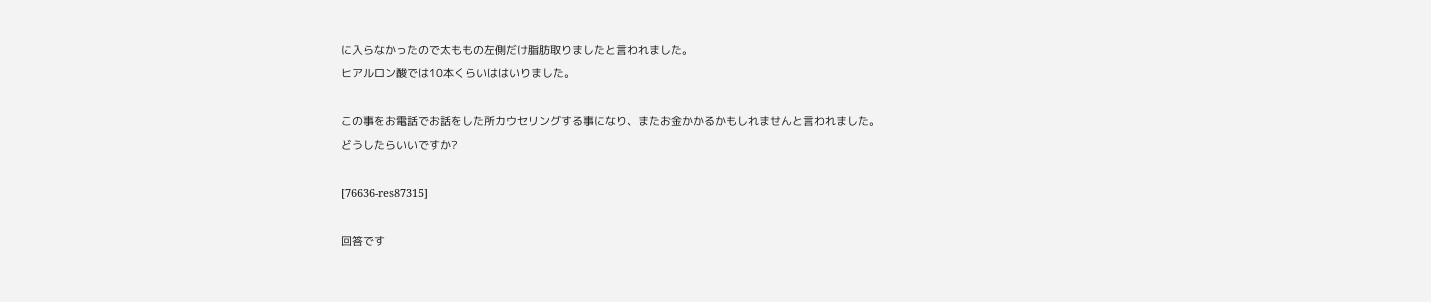に入らなかったので太ももの左側だけ脂肪取りましたと言われました。
ヒアルロン酸では10本くらいははいりました。

この事をお電話でお話をした所カウセリングする事になり、またお金かかるかもしれませんと言われました。
どうしたらいいですか?

[76636-res87315]

回答です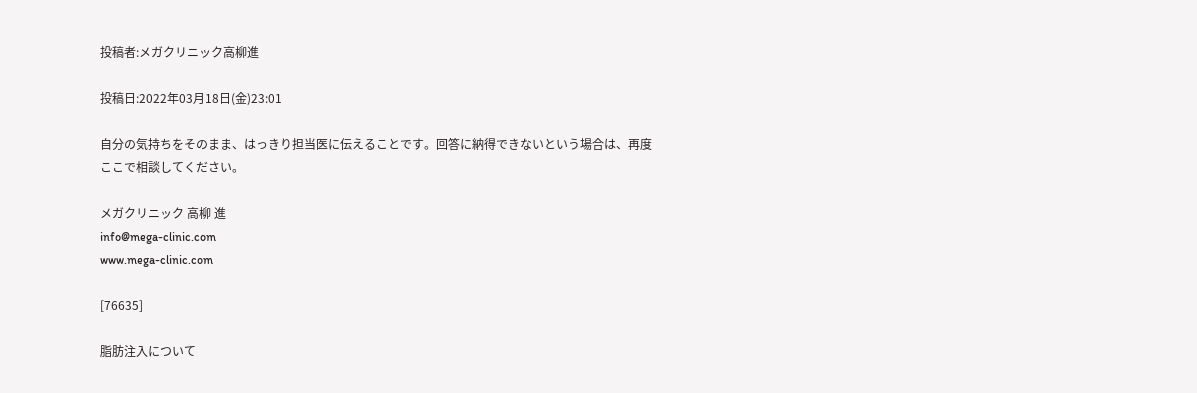投稿者:メガクリニック高柳進

投稿日:2022年03月18日(金)23:01

自分の気持ちをそのまま、はっきり担当医に伝えることです。回答に納得できないという場合は、再度ここで相談してください。

メガクリニック 高柳 進
info@mega-clinic.com
www.mega-clinic.com

[76635]

脂肪注入について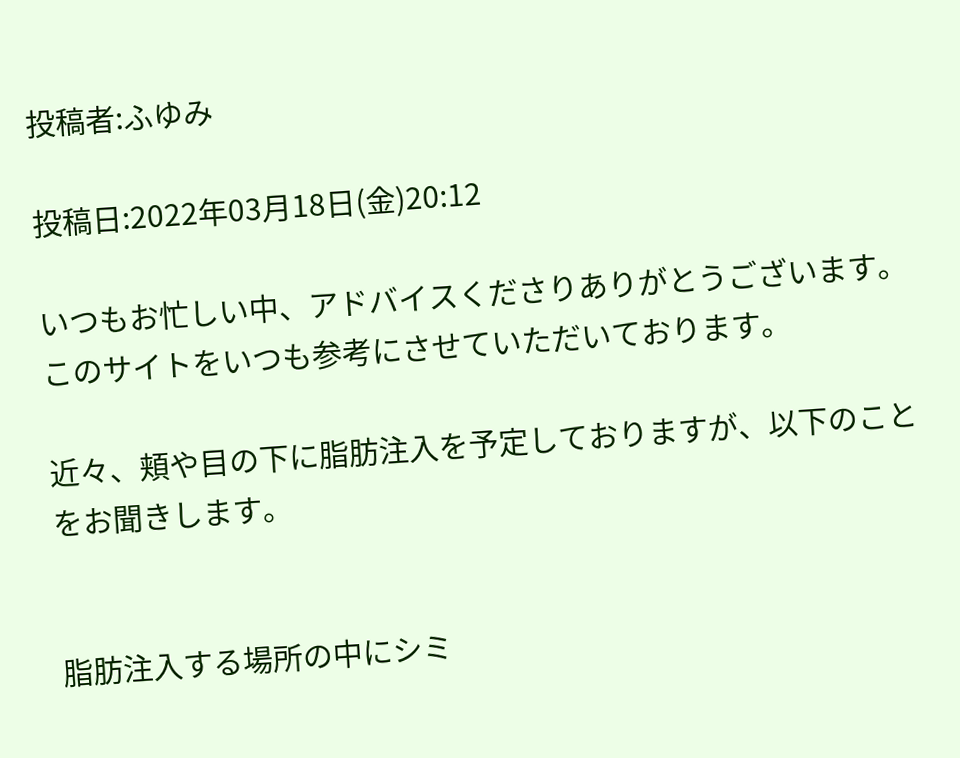投稿者:ふゆみ

投稿日:2022年03月18日(金)20:12

いつもお忙しい中、アドバイスくださりありがとうございます。このサイトをいつも参考にさせていただいております。

近々、頬や目の下に脂肪注入を予定しておりますが、以下のことをお聞きします。


脂肪注入する場所の中にシミ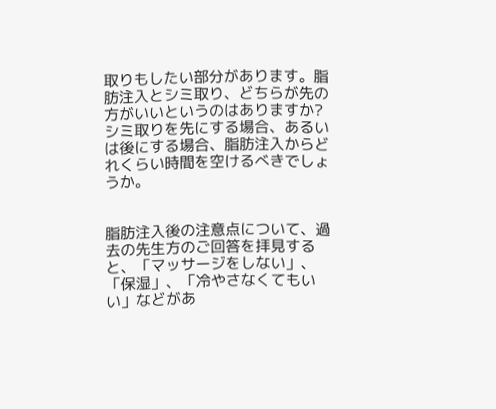取りもしたい部分があります。脂肪注入とシミ取り、どちらが先の方がいいというのはありますか?
シミ取りを先にする場合、あるいは後にする場合、脂肪注入からどれくらい時間を空けるべきでしょうか。


脂肪注入後の注意点について、過去の先生方のご回答を拝見すると、「マッサージをしない」、「保湿」、「冷やさなくてもいい」などがあ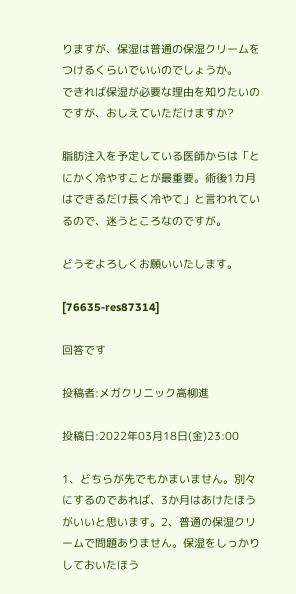りますが、保湿は普通の保湿クリームをつけるくらいでいいのでしょうか。
できれば保湿が必要な理由を知りたいのですが、おしえていただけますか?

脂肪注入を予定している医師からは「とにかく冷やすことが最重要。術後1カ月はできるだけ長く冷やて」と言われているので、迷うところなのですが。

どうぞよろしくお願いいたします。

[76635-res87314]

回答です

投稿者:メガクリニック高柳進

投稿日:2022年03月18日(金)23:00

1、どちらが先でもかまいません。別々にするのであれば、3か月はあけたほうがいいと思います。2、普通の保湿クリームで問題ありません。保湿をしっかりしておいたほう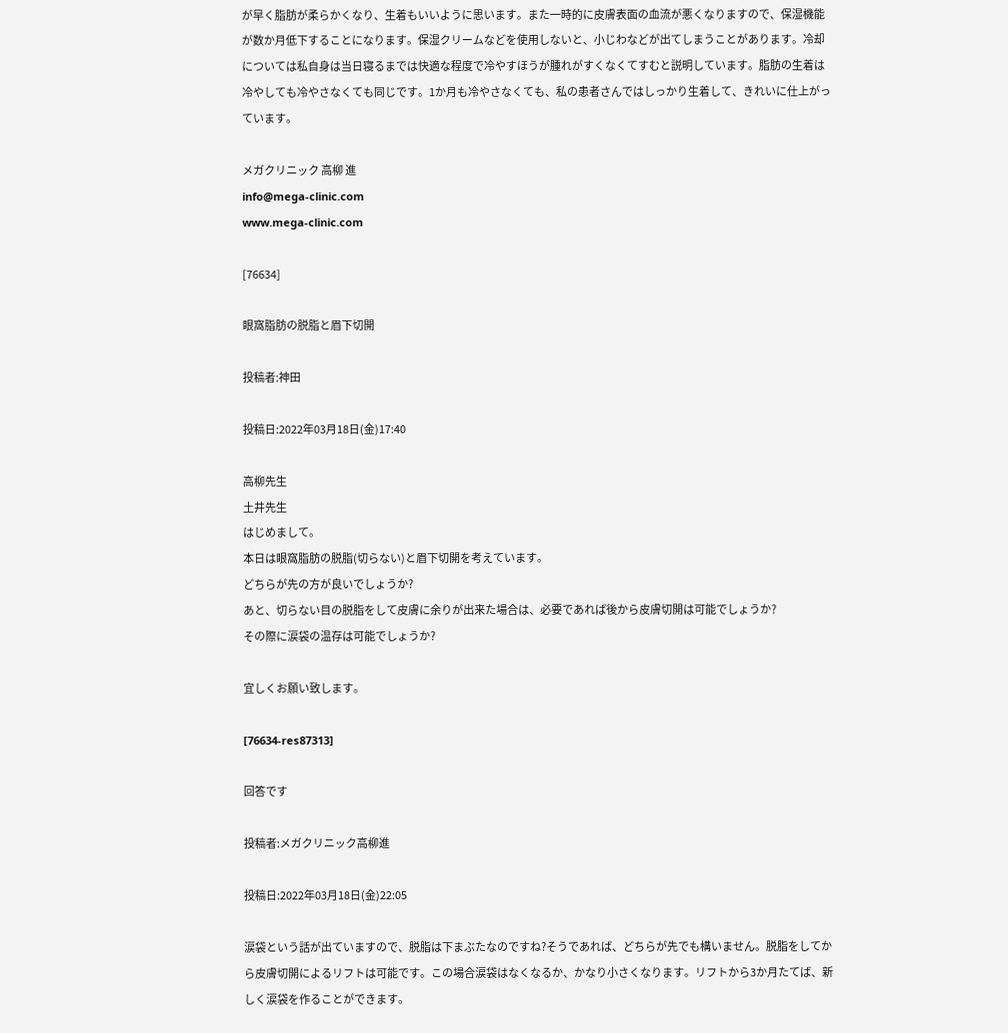が早く脂肪が柔らかくなり、生着もいいように思います。また一時的に皮膚表面の血流が悪くなりますので、保湿機能が数か月低下することになります。保湿クリームなどを使用しないと、小じわなどが出てしまうことがあります。冷却については私自身は当日寝るまでは快適な程度で冷やすほうが腫れがすくなくてすむと説明しています。脂肪の生着は冷やしても冷やさなくても同じです。1か月も冷やさなくても、私の患者さんではしっかり生着して、きれいに仕上がっています。

メガクリニック 高柳 進
info@mega-clinic.com
www.mega-clinic.com

[76634]

眼窩脂肪の脱脂と眉下切開

投稿者:神田

投稿日:2022年03月18日(金)17:40

高柳先生
土井先生
はじめまして。
本日は眼窩脂肪の脱脂(切らない)と眉下切開を考えています。
どちらが先の方が良いでしょうか?
あと、切らない目の脱脂をして皮膚に余りが出来た場合は、必要であれば後から皮膚切開は可能でしょうか?
その際に涙袋の温存は可能でしょうか?

宜しくお願い致します。

[76634-res87313]

回答です

投稿者:メガクリニック高柳進

投稿日:2022年03月18日(金)22:05

涙袋という話が出ていますので、脱脂は下まぶたなのですね?そうであれば、どちらが先でも構いません。脱脂をしてから皮膚切開によるリフトは可能です。この場合涙袋はなくなるか、かなり小さくなります。リフトから3か月たてば、新しく涙袋を作ることができます。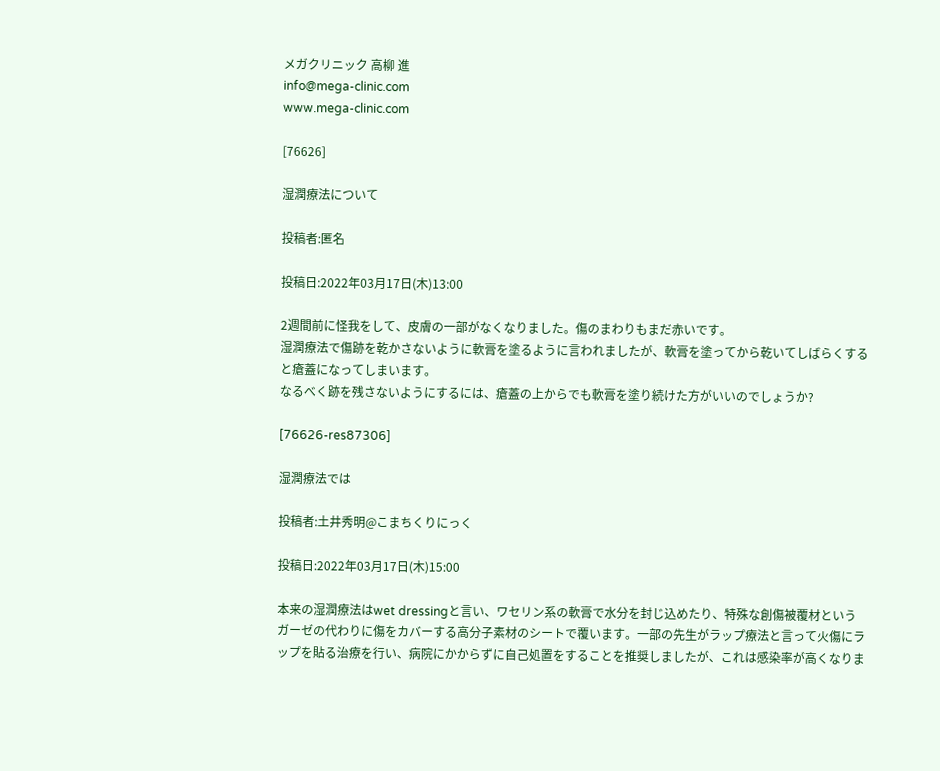メガクリニック 高柳 進
info@mega-clinic.com
www.mega-clinic.com

[76626]

湿潤療法について

投稿者:匿名

投稿日:2022年03月17日(木)13:00

2週間前に怪我をして、皮膚の一部がなくなりました。傷のまわりもまだ赤いです。
湿潤療法で傷跡を乾かさないように軟膏を塗るように言われましたが、軟膏を塗ってから乾いてしばらくすると瘡蓋になってしまいます。
なるべく跡を残さないようにするには、瘡蓋の上からでも軟膏を塗り続けた方がいいのでしょうか?

[76626-res87306]

湿潤療法では

投稿者:土井秀明@こまちくりにっく

投稿日:2022年03月17日(木)15:00

本来の湿潤療法はwet dressingと言い、ワセリン系の軟膏で水分を封じ込めたり、特殊な創傷被覆材というガーゼの代わりに傷をカバーする高分子素材のシートで覆います。一部の先生がラップ療法と言って火傷にラップを貼る治療を行い、病院にかからずに自己処置をすることを推奨しましたが、これは感染率が高くなりま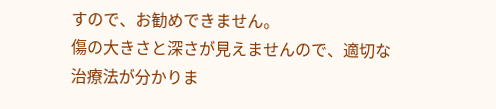すので、お勧めできません。
傷の大きさと深さが見えませんので、適切な治療法が分かりま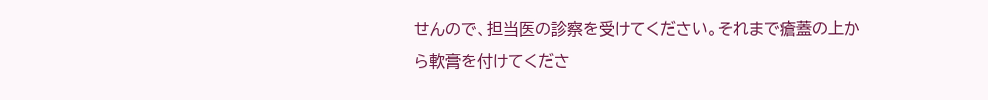せんので、担当医の診察を受けてください。それまで瘡蓋の上から軟膏を付けてくださ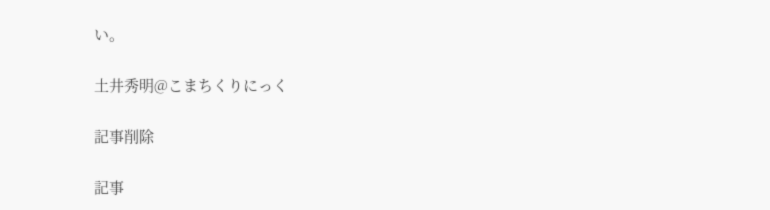い。

土井秀明@こまちくりにっく

記事削除

記事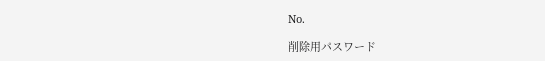No.

削除用パスワード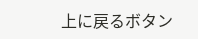上に戻るボタン